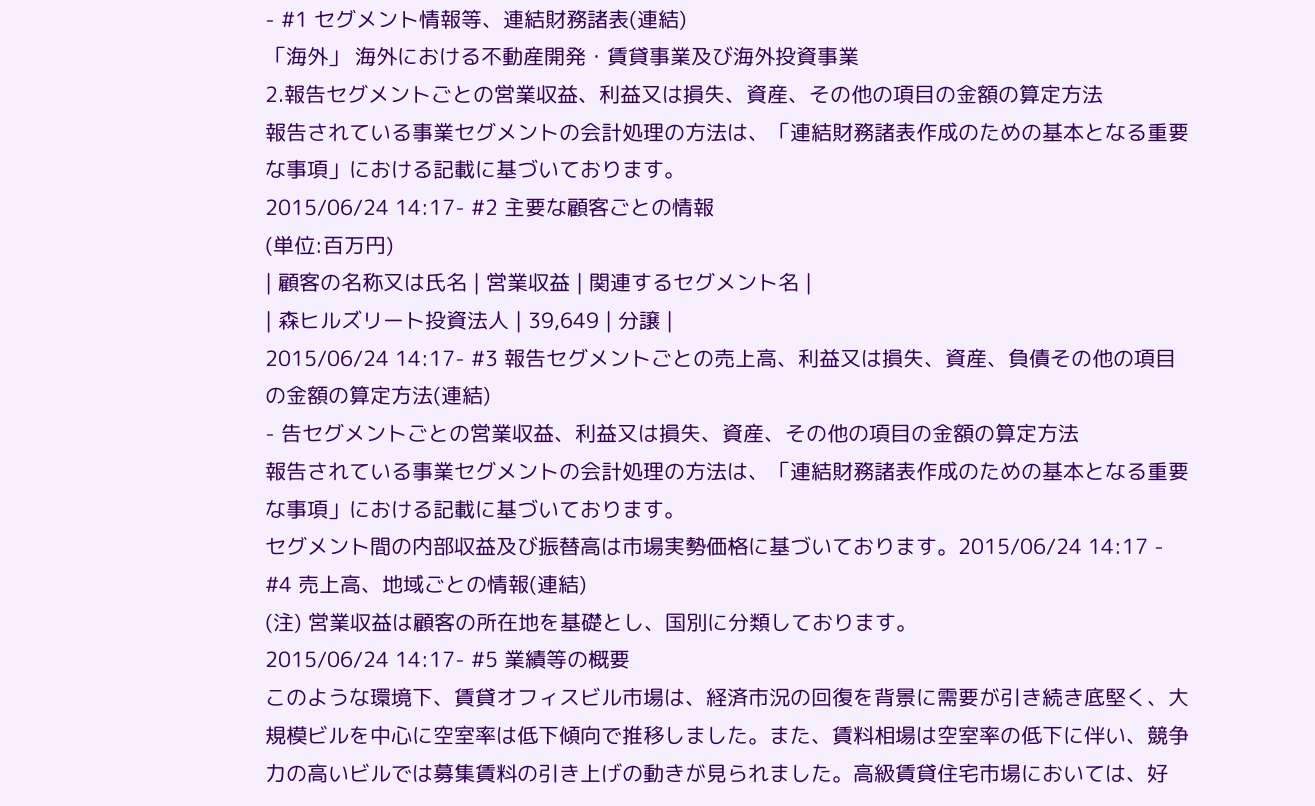- #1 セグメント情報等、連結財務諸表(連結)
「海外」 海外における不動産開発・賃貸事業及び海外投資事業
2.報告セグメントごとの営業収益、利益又は損失、資産、その他の項目の金額の算定方法
報告されている事業セグメントの会計処理の方法は、「連結財務諸表作成のための基本となる重要な事項」における記載に基づいております。
2015/06/24 14:17- #2 主要な顧客ごとの情報
(単位:百万円)
| 顧客の名称又は氏名 | 営業収益 | 関連するセグメント名 |
| 森ヒルズリート投資法人 | 39,649 | 分譲 |
2015/06/24 14:17- #3 報告セグメントごとの売上高、利益又は損失、資産、負債その他の項目の金額の算定方法(連結)
- 告セグメントごとの営業収益、利益又は損失、資産、その他の項目の金額の算定方法
報告されている事業セグメントの会計処理の方法は、「連結財務諸表作成のための基本となる重要な事項」における記載に基づいております。
セグメント間の内部収益及び振替高は市場実勢価格に基づいております。2015/06/24 14:17 - #4 売上高、地域ごとの情報(連結)
(注) 営業収益は顧客の所在地を基礎とし、国別に分類しております。
2015/06/24 14:17- #5 業績等の概要
このような環境下、賃貸オフィスビル市場は、経済市況の回復を背景に需要が引き続き底堅く、大規模ビルを中心に空室率は低下傾向で推移しました。また、賃料相場は空室率の低下に伴い、競争力の高いビルでは募集賃料の引き上げの動きが見られました。高級賃貸住宅市場においては、好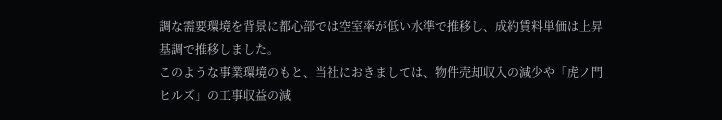調な需要環境を背景に都心部では空室率が低い水準で推移し、成約賃料単価は上昇基調で推移しました。
このような事業環境のもと、当社におきましては、物件売却収入の減少や「虎ノ門ヒルズ」の工事収益の減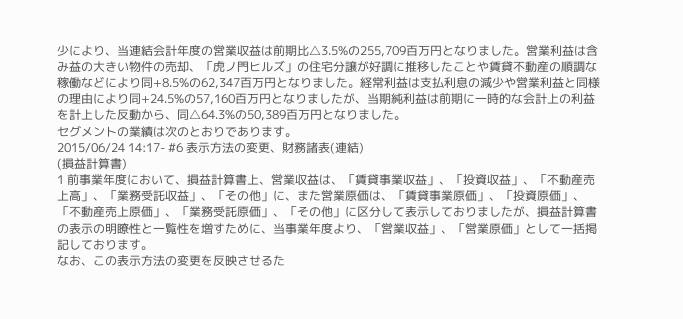少により、当連結会計年度の営業収益は前期比△3.5%の255,709百万円となりました。営業利益は含み益の大きい物件の売却、「虎ノ門ヒルズ」の住宅分譲が好調に推移したことや賃貸不動産の順調な稼働などにより同+8.5%の62,347百万円となりました。経常利益は支払利息の減少や営業利益と同様の理由により同+24.5%の57,160百万円となりましたが、当期純利益は前期に一時的な会計上の利益を計上した反動から、同△64.3%の50,389百万円となりました。
セグメントの業績は次のとおりであります。
2015/06/24 14:17- #6 表示方法の変更、財務諸表(連結)
(損益計算書)
1 前事業年度において、損益計算書上、営業収益は、「賃貸事業収益」、「投資収益」、「不動産売上高」、「業務受託収益」、「その他」に、また営業原価は、「賃貸事業原価」、「投資原価」、「不動産売上原価」、「業務受託原価」、「その他」に区分して表示しておりましたが、損益計算書の表示の明瞭性と一覧性を増すために、当事業年度より、「営業収益」、「営業原価」として一括掲記しております。
なお、この表示方法の変更を反映させるた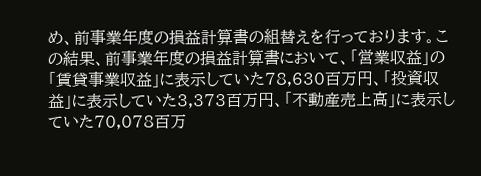め、前事業年度の損益計算書の組替えを行っております。この結果、前事業年度の損益計算書において、「営業収益」の「賃貸事業収益」に表示していた78,630百万円、「投資収益」に表示していた3,373百万円、「不動産売上高」に表示していた70,078百万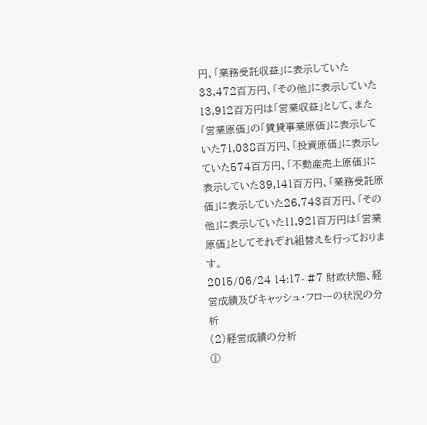円、「業務受託収益」に表示していた33,472百万円、「その他」に表示していた13,912百万円は「営業収益」として、また「営業原価」の「賃貸事業原価」に表示していた71,038百万円、「投資原価」に表示していた574百万円、「不動産売上原価」に表示していた39,141百万円、「業務受託原価」に表示していた26,743百万円、「その他」に表示していた11,921百万円は「営業原価」としてそれぞれ組替えを行っております。
2015/06/24 14:17- #7 財政状態、経営成績及びキャッシュ・フローの状況の分析
(2)経営成績の分析
①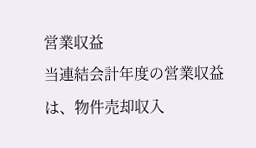営業収益
当連結会計年度の営業収益は、物件売却収入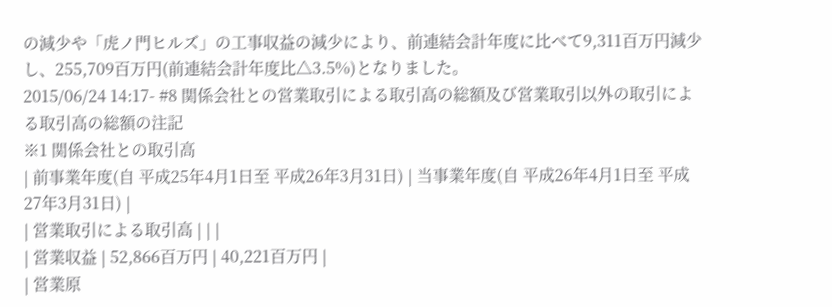の減少や「虎ノ門ヒルズ」の工事収益の減少により、前連結会計年度に比べて9,311百万円減少し、255,709百万円(前連結会計年度比△3.5%)となりました。
2015/06/24 14:17- #8 関係会社との営業取引による取引高の総額及び営業取引以外の取引による取引高の総額の注記
※1 関係会社との取引高
| 前事業年度(自 平成25年4月1日至 平成26年3月31日) | 当事業年度(自 平成26年4月1日至 平成27年3月31日) |
| 営業取引による取引高 | | |
| 営業収益 | 52,866百万円 | 40,221百万円 |
| 営業原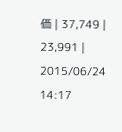価 | 37,749 | 23,991 |
2015/06/24 14:17